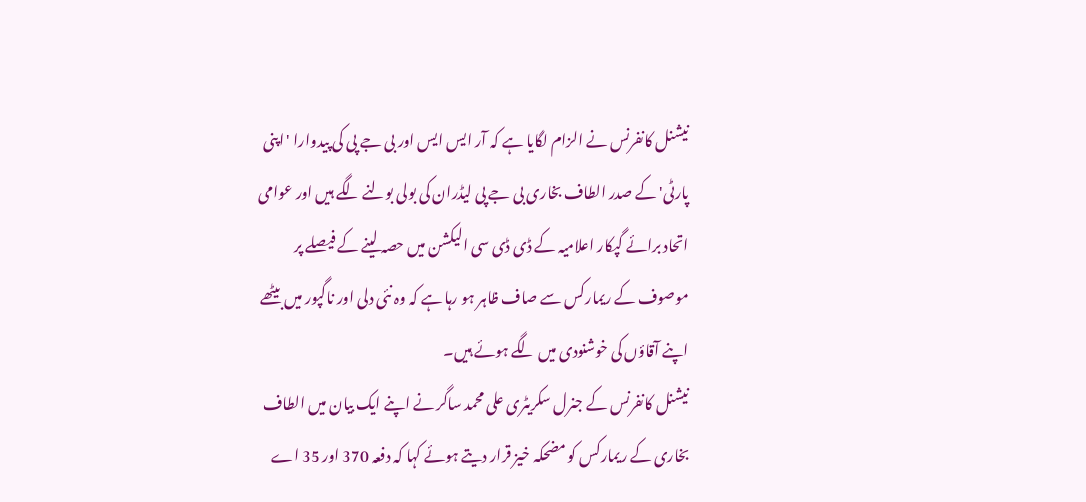نیشنل کانفرنس نے الزام لگایا ہے کہ آر ایس ایس اور بی جے پی کی پیدوارا 'اپنی پارٹی' کے صدر الطاف بخاری بی جے پی لیڈران کی بولی بولنے لگے ہیں اور عوامی اتحاد برائے گپکار اعلامیہ کے ڈی ڈی سی الیکشن میں حصہ لینے کے فیصلے پر موصوف کے ریمارکس سے صاف ظاہر ہو رہا ہے کہ وہ نئی دلی اور ناگپور میں بیٹھے اپنے آقاؤں کی خوشنودی میں لگے ہوئے ہیں۔
نیشنل کانفرنس کے جنرل سکریٹری علی محمد ساگر نے اپنے ایک بیان میں الطاف بخاری کے ریمارکس کو مضحکہ خیز قرار دیتے ہوئے کہا کہ دفعہ 370 اور 35 اے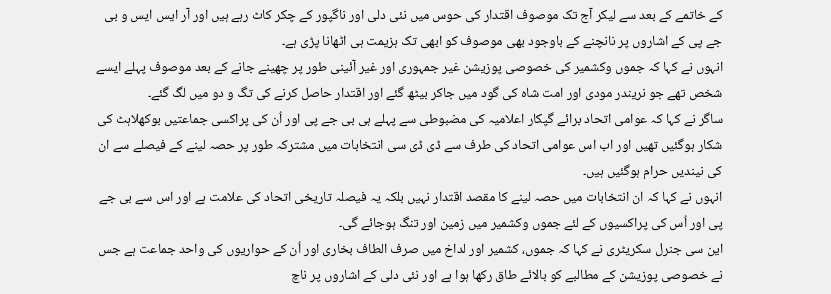کے خاتمے کے بعد سے لیکر آج تک موصوف اقتدار کی حوس میں نئی دلی اور ناگپور کے چکر کاٹ رہے ہیں اور آر ایس ایس و بی جے پی کے اشاروں پر نانچنے کے باوجود بھی موصوف کو ابھی تک ہزیمت ہی اٹھانا پڑی ہے۔
انہوں نے کہا کہ جموں وکشمیر کی خصوصی پوزیشن غیر جمہوری اور غیر آئینی طور پر چھینے جانے کے بعد موصوف پہلے ایسے شخص تھے جو نریندر مودی اور امت شاہ کی گود میں جاکر بیٹھ گئے اور اقتدار حاصل کرنے کی تگ و دو میں لگ گئے۔
ساگر نے کہا کہ عوامی اتحاد برائے گپکار اعلامیہ کی مضبوطی سے پہلے ہی بی جے پی اور اُن کی پراکسی جماعتیں بوکھلاہٹ کی شکار ہوگئیں تھیں اور اب اس عوامی اتحاد کی طرف سے ڈی ڈی سی انتخابات میں مشترکہ طور پر حصہ لینے کے فیصلے سے ان کی نیندیں حرام ہوگئیں ہیں۔
انہوں نے کہا کہ ان انتخابات میں حصہ لینے کا مقصد اقتدار نہیں بلکہ یہ فیصلہ تاریخی اتحاد کی علامت ہے اور اس سے بی جے پی اور اُس کی پراکسیوں کے لئے جموں وکشمیر میں زمین اور تنگ ہوجائے گی۔
این سی جنرل سکریٹری نے کہا کہ جموں، کشمیر اور لداخ میں صرف الطاف بخاری اور اُن کے حواریوں کی واحد جماعت ہے جس نے خصوصی پوزیشن کے مطالبے کو بالائے طاق رکھا ہوا ہے اور نئی دلی کے اشاروں پر ناچ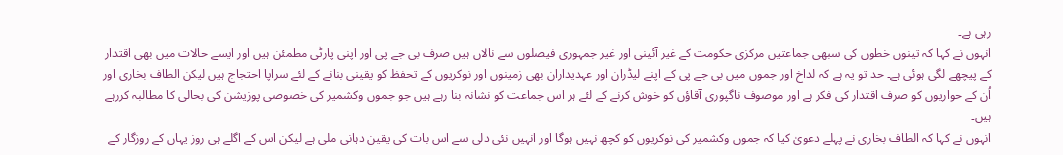رہی ہے۔
انہوں نے کہا کہ تینوں خطوں کی سبھی جماعتیں مرکزی حکومت کے غیر آئینی اور غیر جمہوری فیصلوں سے نالاں ہیں صرف بی جے پی اور اپنی پارٹی مطمئن ہیں اور ایسے حالات میں بھی اقتدار کے پیچھے لگی ہوئی ہے۔ حد تو یہ ہے کہ لداخ اور جموں میں بی جے پی کے اپنے لیڈران اور عہدیداران بھی زمینوں اور نوکریوں کے تحفظ کو یقینی بنانے کے لئے سراپا احتجاج ہیں لیکن الطاف بخاری اور اُن کے حواریوں کو صرف اقتدار کی فکر ہے اور موصوف ناگپوری آقاؤں کو خوش کرنے کے لئے ہر اس جماعت کو نشانہ بنا رہے ہیں جو جموں وکشمیر کی خصوصی پوزیشن کی بحالی کا مطالبہ کررہے ہیں۔
انہوں نے کہا کہ الطاف بخاری نے پہلے دعویٰ کیا کہ جموں وکشمیر کی نوکریوں کو کچھ نہیں ہوگا اور انہیں نئی دلی سے اس بات کی یقین دہانی ملی ہے لیکن اس کے اگلے ہی روز یہاں کے روزگار کے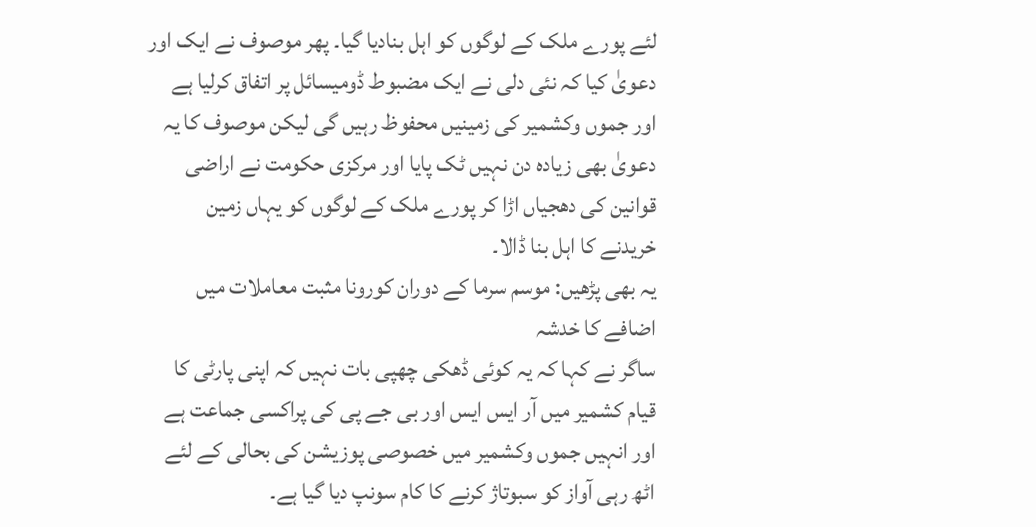لئے پورے ملک کے لوگوں کو اہل بنادیا گیا۔ پھر موصوف نے ایک اور دعویٰ کیا کہ نئی دلی نے ایک مضبوط ڈومیسائل پر اتفاق کرلیا ہے اور جموں وکشمیر کی زمینیں محفوظ رہیں گی لیکن موصوف کا یہ دعویٰ بھی زیادہ دن نہیں ٹک پایا اور مرکزی حکومت نے اراضی قوانین کی دھجیاں اڑا کر پورے ملک کے لوگوں کو یہاں زمین خریدنے کا اہل بنا ڈالا۔
یہ بھی پڑھیں: موسم سرما کے دوران کورونا مثبت معاملات میں اضافے کا خدشہ
ساگر نے کہا کہ یہ کوئی ڈھکی چھپی بات نہیں کہ اپنی پارٹی کا قیام کشمیر میں آر ایس ایس اور بی جے پی کی پراکسی جماعت ہے اور انہیں جموں وکشمیر میں خصوصی پوزیشن کی بحالی کے لئے اٹھ رہی آواز کو سبوتاژ کرنے کا کام سونپ دیا گیا ہے۔